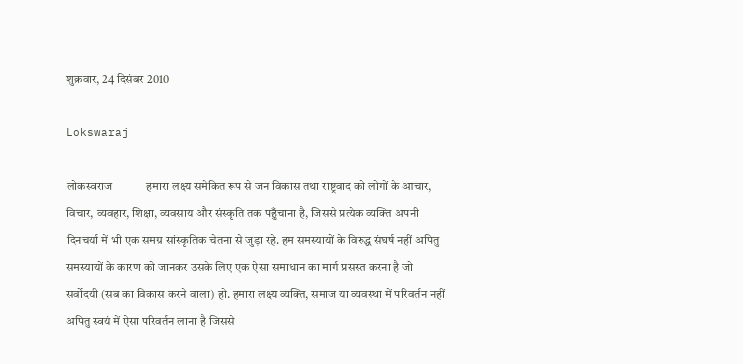शुक्रवार, 24 दिसंबर 2010

Lokswaraj

लोकस्वराज            हमारा लक्ष्य समेकित रूप से जन विकास तथा राष्ट्रवाद को लोगों के आचार, विचार, व्यवहार, शिक्षा, व्यवसाय और संस्कृति तक पहुँचाना है, जिससे प्रत्येक व्यक्ति अपनी दिनचर्या में भी एक समग्र सांस्कृतिक चेतना से जुड़ा रहे. हम समस्यायों के विरुद्ध संघर्ष नहीं अपितु समस्यायों के कारण को जानकर उसके लिए एक ऐसा समाधान का मार्ग प्रसस्त करना है जो सर्वोदयी (सब का विकास करने वाला) हो. हमारा लक्ष्य व्यक्ति, समाज या व्यवस्था में परिवर्तन नहीं अपितु स्वयं में ऐसा परिवर्तन लाना है जिससे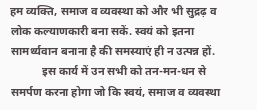हम व्यक्ति, समाज व व्यवस्था को और भी सुद्रढ़ व लोक कल्याणकारी बना सकें. स्वयं को इतना सामर्थ्यवान बनाना है की समस्याएं ही न उत्पन्न हों.
           इस कार्य में उन सभी को तन-मन-धन से समर्पण करना होगा जो कि स्वयं, समाज व व्यवस्था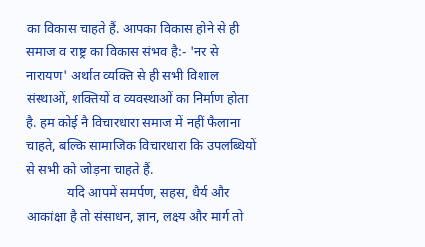का विकास चाहते हैं. आपका विकास होने से ही समाज व राष्ट्र का विकास संभव है:- 'नर से नारायण' अर्थात व्यक्ति से ही सभी विशाल संस्थाओं, शक्तियों व व्यवस्थाओं का निर्माण होता है. हम कोई नै विचारधारा समाज में नहीं फैलाना चाहते, बल्कि सामाजिक विचारधारा कि उपलब्धियों से सभी को जोड़ना चाहते हैं.
            यदि आपमें समर्पण, सहस, धैर्य और आकांक्षा है तो संसाधन, ज्ञान, लक्ष्य और मार्ग तो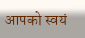आपको स्वयं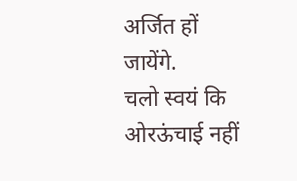अर्जित हों जायेंगे.
चलो स्वयं कि ओरऊंचाई नहीं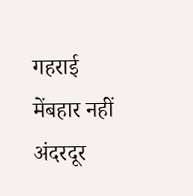गहराई मेंबहार नहीं अंदरदूर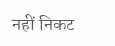नहीं निकट